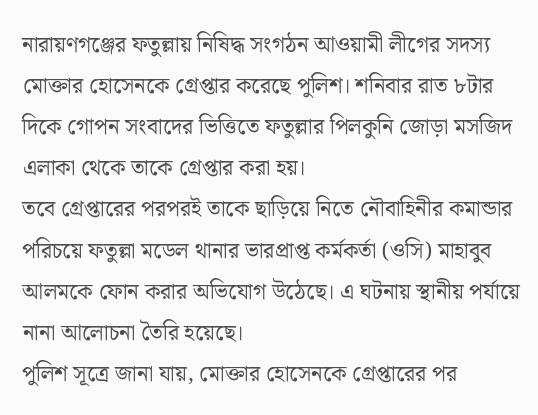নারায়ণগঞ্জের ফতুল্লায় নিষিদ্ধ সংগঠন আওয়ামী লীগের সদস্য মোক্তার হোসেনকে গ্রেপ্তার করেছে পুলিশ। শনিবার রাত ৮টার দিকে গোপন সংবাদের ভিত্তিতে ফতুল্লার পিলকুনি জোড়া মসজিদ এলাকা থেকে তাকে গ্রেপ্তার করা হয়।
তবে গ্রেপ্তারের পরপরই তাকে ছাড়িয়ে নিতে নৌবাহিনীর কমান্ডার পরিচয়ে ফতুল্লা মডেল থানার ভারপ্রাপ্ত কর্মকর্তা (ওসি) মাহাবুব আলমকে ফোন করার অভিযোগ উঠেছে। এ ঘটনায় স্থানীয় পর্যায়ে নানা আলোচনা তৈরি হয়েছে।
পুলিশ সূত্রে জানা যায়, মোক্তার হোসেনকে গ্রেপ্তারের পর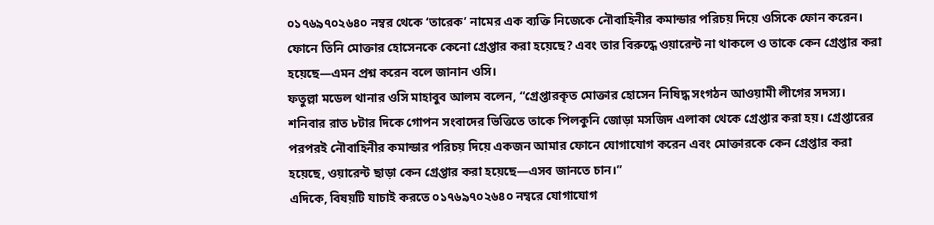০১৭৬৯৭০২৬৪০ নম্বর থেকে ‘তারেক’ নামের এক ব্যক্তি নিজেকে নৌবাহিনীর কমান্ডার পরিচয় দিয়ে ওসিকে ফোন করেন। ফোনে তিনি মোক্তার হোসেনকে কেনো গ্রেপ্তার করা হয়েছে? এবং তার বিরুদ্ধে ওয়ারেন্ট না থাকলে ও তাকে কেন গ্রেপ্তার করা হয়েছে—এমন প্রশ্ন করেন বলে জানান ওসি।
ফতুল্লা মডেল থানার ওসি মাহাবুব আলম বলেন, “গ্রেপ্তারকৃত মোক্তার হোসেন নিষিদ্ধ সংগঠন আওয়ামী লীগের সদস্য। শনিবার রাত ৮টার দিকে গোপন সংবাদের ভিত্তিতে তাকে পিলকুনি জোড়া মসজিদ এলাকা থেকে গ্রেপ্তার করা হয়। গ্রেপ্তারের পরপরই নৌবাহিনীর কমান্ডার পরিচয় দিয়ে একজন আমার ফোনে যোগাযোগ করেন এবং মোক্তারকে কেন গ্রেপ্তার করা হয়েছে, ওয়ারেন্ট ছাড়া কেন গ্রেপ্তার করা হয়েছে—এসব জানতে চান।”
এদিকে, বিষয়টি যাচাই করতে ০১৭৬৯৭০২৬৪০ নম্বরে যোগাযোগ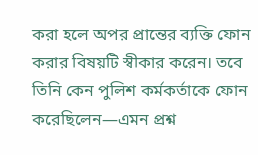করা হলে অপর প্রান্তের ব্যক্তি ফোন করার বিষয়টি স্বীকার করেন। তবে তিনি কেন পুলিশ কর্মকর্তাকে ফোন করেছিলেন—এমন প্রশ্ন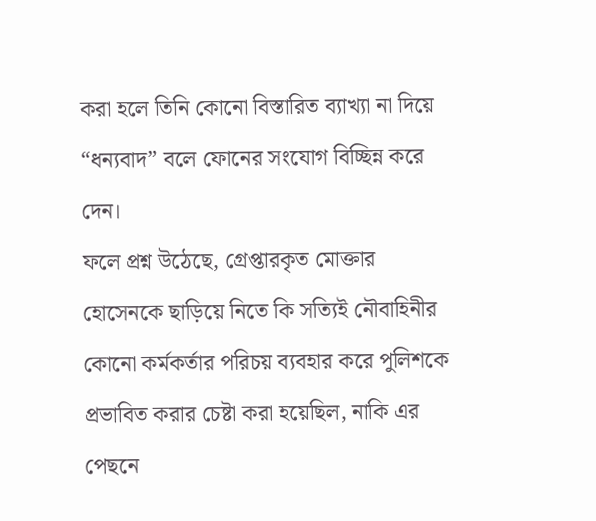করা হলে তিনি কোনো বিস্তারিত ব্যাখ্যা না দিয়ে “ধন্যবাদ” বলে ফোনের সংযোগ বিচ্ছিন্ন করে দেন।
ফলে প্রশ্ন উঠেছে, গ্রেপ্তারকৃত মোক্তার হোসেনকে ছাড়িয়ে নিতে কি সত্যিই নৌবাহিনীর কোনো কর্মকর্তার পরিচয় ব্যবহার করে পুলিশকে প্রভাবিত করার চেষ্টা করা হয়েছিল, নাকি এর পেছনে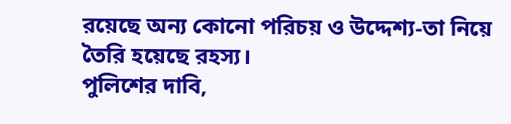রয়েছে অন্য কোনো পরিচয় ও উদ্দেশ্য-তা নিয়ে তৈরি হয়েছে রহস্য।
পুলিশের দাবি,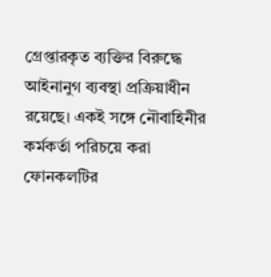গ্রেপ্তারকৃত ব্যক্তির বিরুদ্ধে আইনানুগ ব্যবস্থা প্রক্রিয়াধীন রয়েছে। একই সঙ্গে নৌবাহিনীর কর্মকর্তা পরিচয়ে করা ফোনকলটির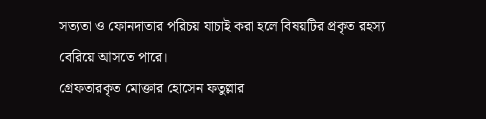সত্যতা ও ফোনদাতার পরিচয় যাচাই করা হলে বিষয়টির প্রকৃত রহস্য বেরিয়ে আসতে পারে।
গ্রেফতারকৃত মোক্তার হোসেন ফতুল্লার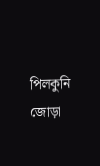পিলকুনি জোড়া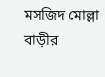মসজিদ মোল্লা বাড়ীর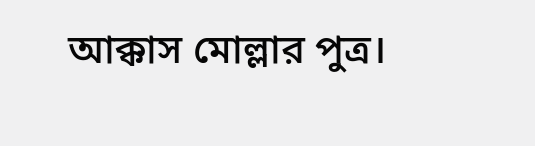আক্কাস মোল্লার পুত্র।